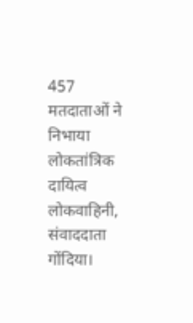457 मतदाताओं ने निभाया लोकतांत्रिक दायित्व
लोकवाहिनी, संवाददाता
गोंदिया।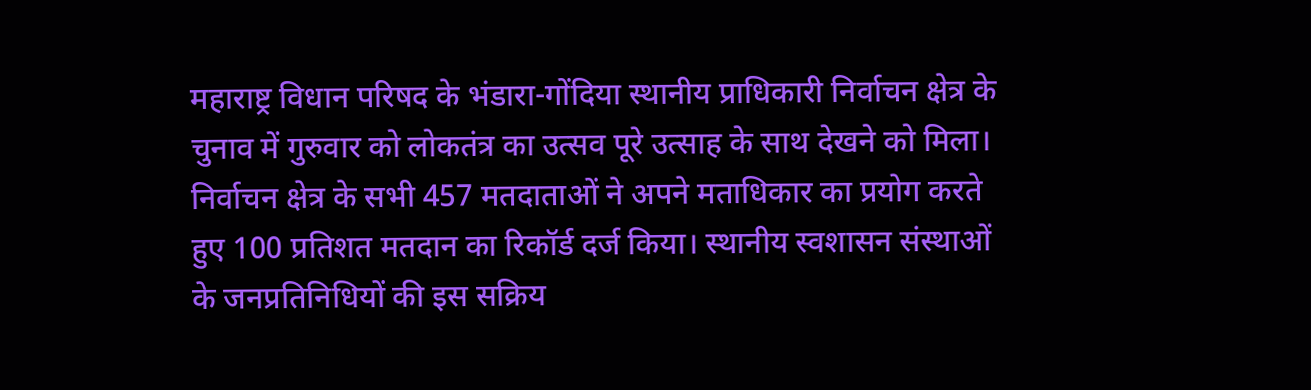महाराष्ट्र विधान परिषद के भंडारा-गोंदिया स्थानीय प्राधिकारी निर्वाचन क्षेत्र के चुनाव में गुरुवार को लोकतंत्र का उत्सव पूरे उत्साह के साथ देखने को मिला। निर्वाचन क्षेत्र के सभी 457 मतदाताओं ने अपने मताधिकार का प्रयोग करते हुए 100 प्रतिशत मतदान का रिकॉर्ड दर्ज किया। स्थानीय स्वशासन संस्थाओं के जनप्रतिनिधियों की इस सक्रिय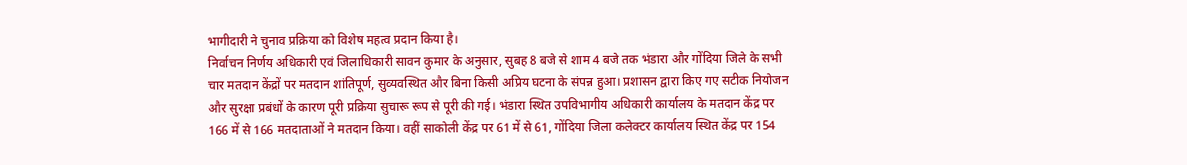भागीदारी ने चुनाव प्रक्रिया को विशेष महत्व प्रदान किया है।
निर्वाचन निर्णय अधिकारी एवं जिलाधिकारी सावन कुमार के अनुसार, सुबह 8 बजे से शाम 4 बजे तक भंडारा और गोंदिया जिले के सभी चार मतदान केंद्रों पर मतदान शांतिपूर्ण, सुव्यवस्थित और बिना किसी अप्रिय घटना के संपन्न हुआ। प्रशासन द्वारा किए गए सटीक नियोजन और सुरक्षा प्रबंधों के कारण पूरी प्रक्रिया सुचारू रूप से पूरी की गई। भंडारा स्थित उपविभागीय अधिकारी कार्यालय के मतदान केंद्र पर 166 में से 166 मतदाताओं ने मतदान किया। वहीं साकोली केंद्र पर 61 में से 61, गोंदिया जिला कलेक्टर कार्यालय स्थित केंद्र पर 154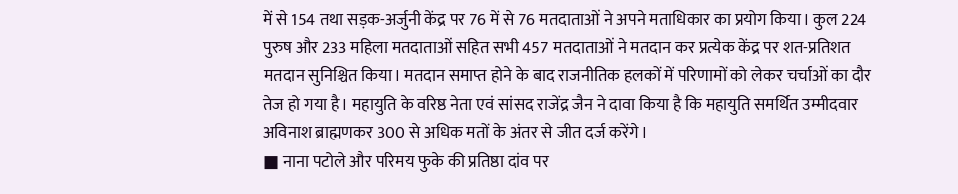में से 154 तथा सड़क-अर्जुनी केंद्र पर 76 में से 76 मतदाताओं ने अपने मताधिकार का प्रयोग किया। कुल 224 पुरुष और 233 महिला मतदाताओं सहित सभी 457 मतदाताओं ने मतदान कर प्रत्येक केंद्र पर शत-प्रतिशत मतदान सुनिश्चित किया। मतदान समाप्त होने के बाद राजनीतिक हलकों में परिणामों को लेकर चर्चाओं का दौर तेज हो गया है। महायुति के वरिष्ठ नेता एवं सांसद राजेंद्र जैन ने दावा किया है कि महायुति समर्थित उम्मीदवार अविनाश ब्राह्मणकर 300 से अधिक मतों के अंतर से जीत दर्ज करेंगे।
■ नाना पटोले और परिमय फुके की प्रतिष्ठा दांव पर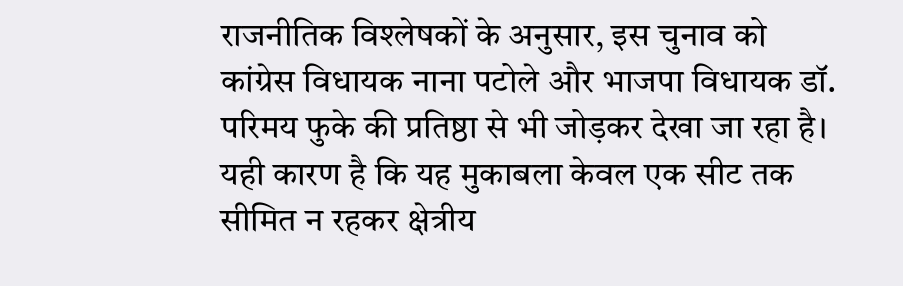राजनीतिक विश्लेषकों के अनुसार, इस चुनाव को कांग्रेस विधायक नाना पटोले और भाजपा विधायक डॉ. परिमय फुके की प्रतिष्ठा से भी जोड़कर देखा जा रहा है। यही कारण है कि यह मुकाबला केवल एक सीट तक सीमित न रहकर क्षेत्रीय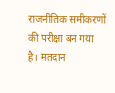राजनीतिक समीकरणों की परीक्षा बन गया है। मतदान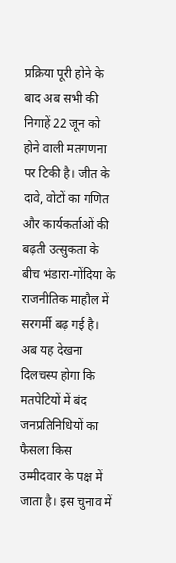प्रक्रिया पूरी होने के बाद अब सभी की निगाहें 22 जून को होने वाली मतगणना पर टिकी है। जीत के दावे, वोटों का गणित और कार्यकर्ताओं की बढ़ती उत्सुकता के बीच भंडारा-गोंदिया के राजनीतिक माहौल में सरगर्मी बढ़ गई है। अब यह देखना दिलचस्प होगा कि मतपेटियों में बंद जनप्रतिनिधियों का फैसला किस उम्मीदवार के पक्ष में जाता है। इस चुनाव में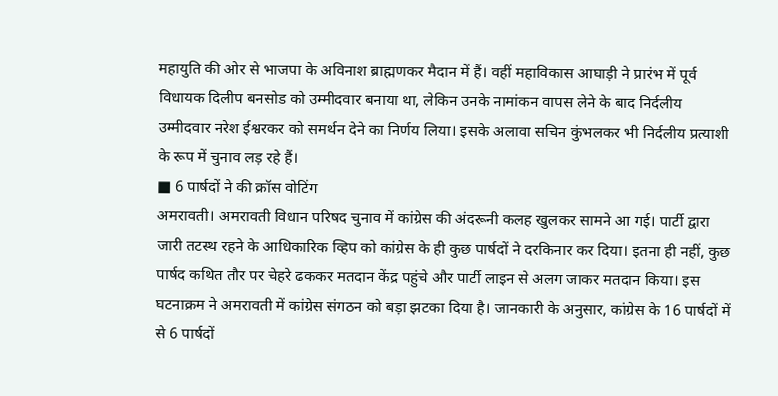महायुति की ओर से भाजपा के अविनाश ब्राह्मणकर मैदान में हैं। वहीं महाविकास आघाड़ी ने प्रारंभ में पूर्व विधायक दिलीप बनसोड को उम्मीदवार बनाया था, लेकिन उनके नामांकन वापस लेने के बाद निर्दलीय उम्मीदवार नरेश ईश्वरकर को समर्थन देने का निर्णय लिया। इसके अलावा सचिन कुंभलकर भी निर्दलीय प्रत्याशी के रूप में चुनाव लड़ रहे हैं।
■ 6 पार्षदों ने की क्रॉस वोटिंग
अमरावती। अमरावती विधान परिषद चुनाव में कांग्रेस की अंदरूनी कलह खुलकर सामने आ गई। पार्टी द्वारा जारी तटस्थ रहने के आधिकारिक व्हिप को कांग्रेस के ही कुछ पार्षदों ने दरकिनार कर दिया। इतना ही नहीं, कुछ पार्षद कथित तौर पर चेहरे ढककर मतदान केंद्र पहुंचे और पार्टी लाइन से अलग जाकर मतदान किया। इस घटनाक्रम ने अमरावती में कांग्रेस संगठन को बड़ा झटका दिया है। जानकारी के अनुसार, कांग्रेस के 16 पार्षदों में से 6 पार्षदों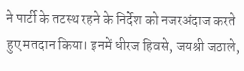ने पार्टी के तटस्थ रहने के निर्देश को नजरअंदाज करते हुए मतदान किया। इनमें धीरज हिवसे, जयश्री जठाले,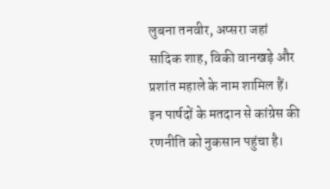लुबना तनवीर, अप्सरा जहां सादिक शाह, विकी वानखड़े और प्रशांत महाले के नाम शामिल हैं। इन पार्षदों के मतदान से कांग्रेस की रणनीति को नुकसान पहुंचा है।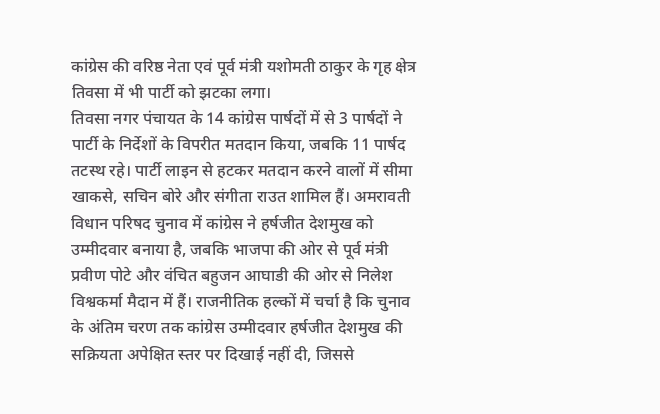कांग्रेस की वरिष्ठ नेता एवं पूर्व मंत्री यशोमती ठाकुर के गृह क्षेत्र तिवसा में भी पार्टी को झटका लगा।
तिवसा नगर पंचायत के 14 कांग्रेस पार्षदों में से 3 पार्षदों ने पार्टी के निर्देशों के विपरीत मतदान किया, जबकि 11 पार्षद तटस्थ रहे। पार्टी लाइन से हटकर मतदान करने वालों में सीमा खाकसे, सचिन बोरे और संगीता राउत शामिल हैं। अमरावती विधान परिषद चुनाव में कांग्रेस ने हर्षजीत देशमुख को उम्मीदवार बनाया है, जबकि भाजपा की ओर से पूर्व मंत्री प्रवीण पोटे और वंचित बहुजन आघाडी की ओर से निलेश विश्वकर्मा मैदान में हैं। राजनीतिक हल्कों में चर्चा है कि चुनाव के अंतिम चरण तक कांग्रेस उम्मीदवार हर्षजीत देशमुख की सक्रियता अपेक्षित स्तर पर दिखाई नहीं दी, जिससे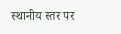स्थानीय स्तर पर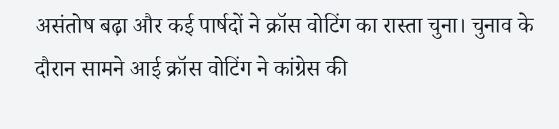असंतोष बढ़ा और कई पार्षदों ने क्रॉस वोटिंग का रास्ता चुना। चुनाव के दौरान सामने आई क्रॉस वोटिंग ने कांग्रेस की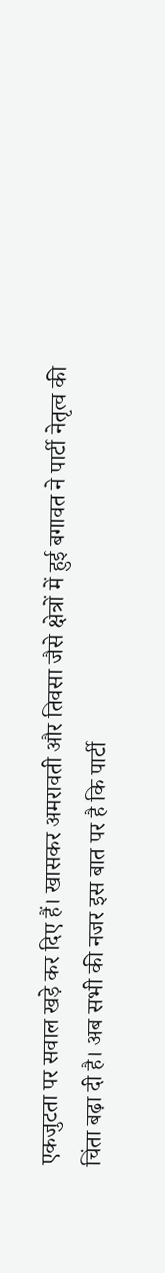एकजुटता पर सवाल खड़े कर दिए हैं। खासकर अमरावती और तिवसा जैसे क्षेत्रों में हुई बगावत ने पार्टी नेतृत्व की चिंता बढ़ा दी है। अब सभी की नजर इस बात पर है कि पार्टी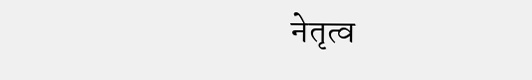नेतृत्व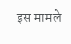इस मामले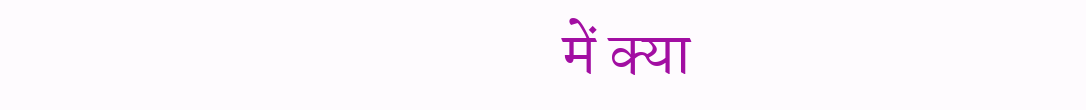में क्या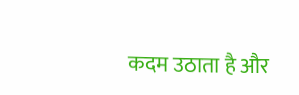कदम उठाता है और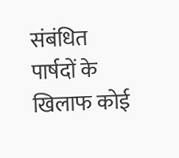संबंधित पार्षदों के खिलाफ कोई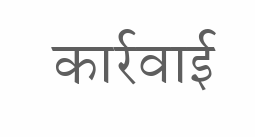कार्रवाई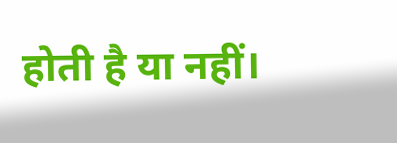होती है या नहीं।